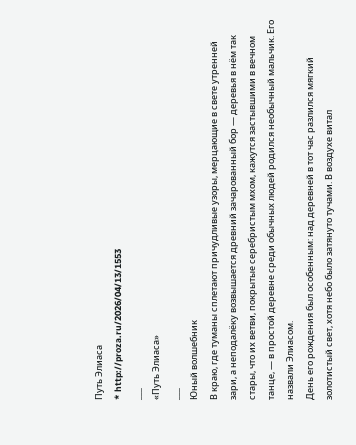Путь Элиаса
* http://proza.ru/2026/04/13/1553
___
«Путь Элиаса»
___
Юный волшебник
В краю, где туманы сплетают причудливые узоры, мерцающие в свете утренней зари, а неподалёку возвышается древний зачарованный бор — деревья в нём так стары, что их ветви, покрытые серебристым мхом, кажутся застывшими в вечном танце, — в простой деревне среди обычных людей родился необычный мальчик. Его назвали Элиасом.
День его рождения был особенным: над деревней в тот час разлился мягкий золотистый свет, хотя небо было затянуто тучами. В воздухе витал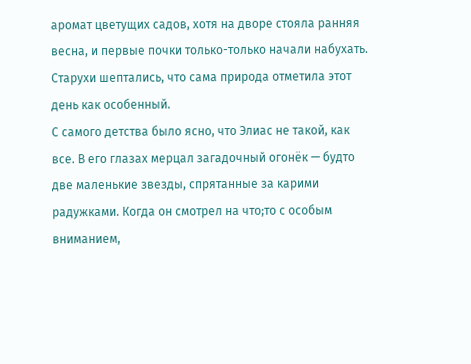аромат цветущих садов, хотя на дворе стояла ранняя весна, и первые почки только-только начали набухать. Старухи шептались, что сама природа отметила этот день как особенный.
С самого детства было ясно, что Элиас не такой, как все. В его глазах мерцал загадочный огонёк — будто две маленькие звезды, спрятанные за карими радужками. Когда он смотрел на что;то с особым вниманием,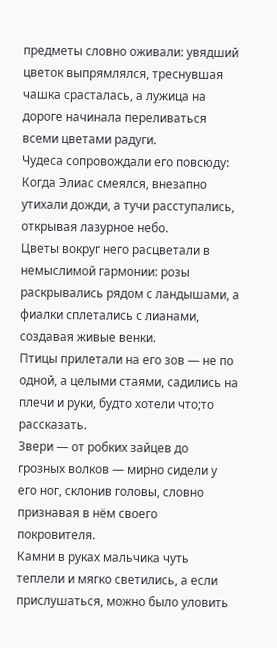предметы словно оживали: увядший цветок выпрямлялся, треснувшая чашка срасталась, а лужица на дороге начинала переливаться всеми цветами радуги.
Чудеса сопровождали его повсюду:
Когда Элиас смеялся, внезапно утихали дожди, а тучи расступались, открывая лазурное небо.
Цветы вокруг него расцветали в немыслимой гармонии: розы раскрывались рядом с ландышами, а фиалки сплетались с лианами, создавая живые венки.
Птицы прилетали на его зов — не по одной, а целыми стаями, садились на плечи и руки, будто хотели что;то рассказать.
Звери — от робких зайцев до грозных волков — мирно сидели у его ног, склонив головы, словно признавая в нём своего покровителя.
Камни в руках мальчика чуть теплели и мягко светились, а если прислушаться, можно было уловить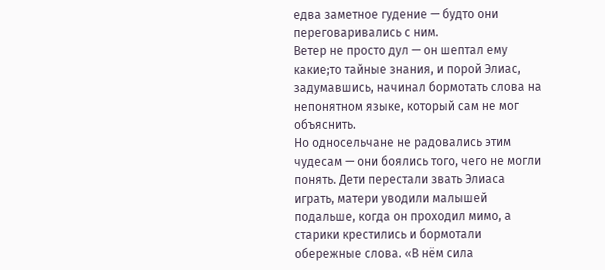едва заметное гудение — будто они переговаривались с ним.
Ветер не просто дул — он шептал ему какие;то тайные знания, и порой Элиас, задумавшись, начинал бормотать слова на непонятном языке, который сам не мог объяснить.
Но односельчане не радовались этим чудесам — они боялись того, чего не могли понять. Дети перестали звать Элиаса играть, матери уводили малышей подальше, когда он проходил мимо, а старики крестились и бормотали обережные слова. «В нём сила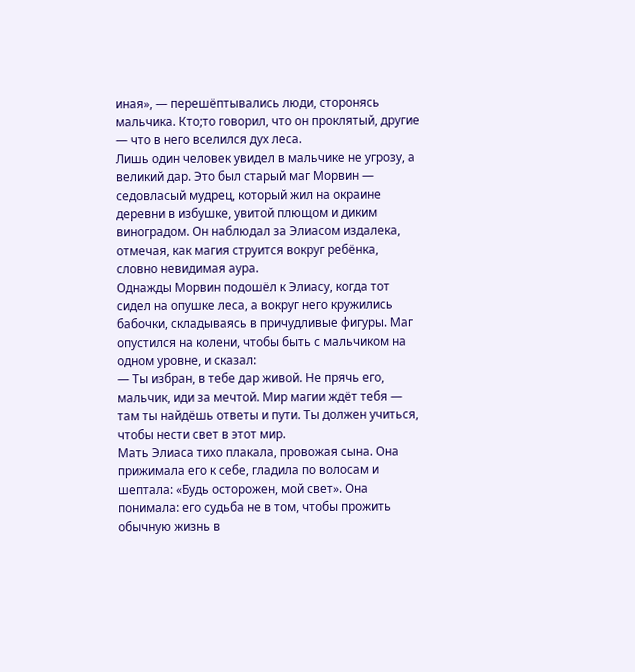иная», — перешёптывались люди, сторонясь мальчика. Кто;то говорил, что он проклятый, другие — что в него вселился дух леса.
Лишь один человек увидел в мальчике не угрозу, а великий дар. Это был старый маг Морвин — седовласый мудрец, который жил на окраине деревни в избушке, увитой плющом и диким виноградом. Он наблюдал за Элиасом издалека, отмечая, как магия струится вокруг ребёнка, словно невидимая аура.
Однажды Морвин подошёл к Элиасу, когда тот сидел на опушке леса, а вокруг него кружились бабочки, складываясь в причудливые фигуры. Маг опустился на колени, чтобы быть с мальчиком на одном уровне, и сказал:
— Ты избран, в тебе дар живой. Не прячь его, мальчик, иди за мечтой. Мир магии ждёт тебя — там ты найдёшь ответы и пути. Ты должен учиться, чтобы нести свет в этот мир.
Мать Элиаса тихо плакала, провожая сына. Она прижимала его к себе, гладила по волосам и шептала: «Будь осторожен, мой свет». Она понимала: его судьба не в том, чтобы прожить обычную жизнь в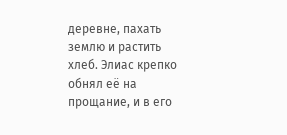деревне, пахать землю и растить хлеб. Элиас крепко обнял её на прощание, и в его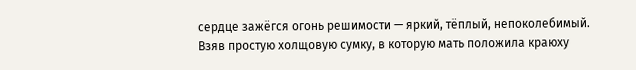сердце зажёгся огонь решимости — яркий, тёплый, непоколебимый.
Взяв простую холщовую сумку, в которую мать положила краюху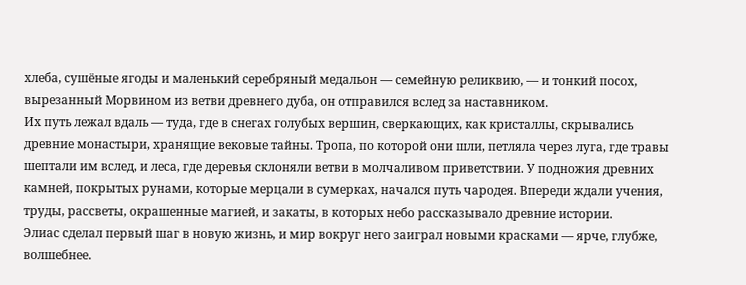хлеба, сушёные ягоды и маленький серебряный медальон — семейную реликвию, — и тонкий посох, вырезанный Морвином из ветви древнего дуба, он отправился вслед за наставником.
Их путь лежал вдаль — туда, где в снегах голубых вершин, сверкающих, как кристаллы, скрывались древние монастыри, хранящие вековые тайны. Тропа, по которой они шли, петляла через луга, где травы шептали им вслед, и леса, где деревья склоняли ветви в молчаливом приветствии. У подножия древних камней, покрытых рунами, которые мерцали в сумерках, начался путь чародея. Впереди ждали учения, труды, рассветы, окрашенные магией, и закаты, в которых небо рассказывало древние истории.
Элиас сделал первый шаг в новую жизнь, и мир вокруг него заиграл новыми красками — ярче, глубже, волшебнее.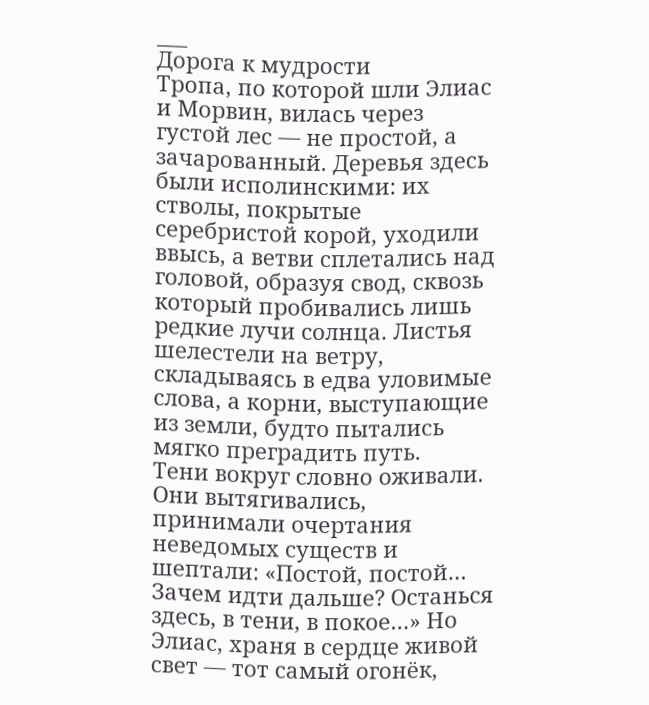___
Дорога к мудрости
Тропа, по которой шли Элиас и Морвин, вилась через густой лес — не простой, а зачарованный. Деревья здесь были исполинскими: их стволы, покрытые серебристой корой, уходили ввысь, а ветви сплетались над головой, образуя свод, сквозь который пробивались лишь редкие лучи солнца. Листья шелестели на ветру, складываясь в едва уловимые слова, а корни, выступающие из земли, будто пытались мягко преградить путь.
Тени вокруг словно оживали. Они вытягивались, принимали очертания неведомых существ и шептали: «Постой, постой… Зачем идти дальше? Останься здесь, в тени, в покое…» Но Элиас, храня в сердце живой свет — тот самый огонёк,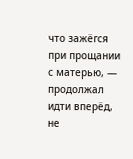что зажёгся при прощании с матерью, — продолжал идти вперёд, не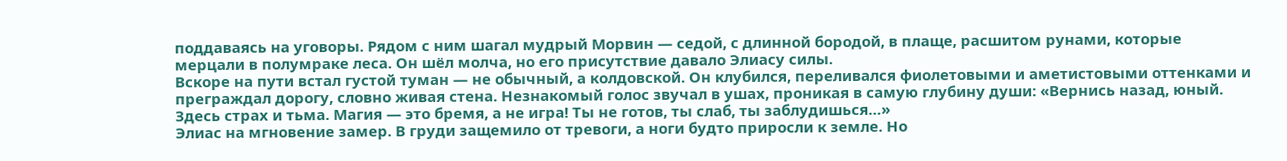поддаваясь на уговоры. Рядом с ним шагал мудрый Морвин — седой, с длинной бородой, в плаще, расшитом рунами, которые мерцали в полумраке леса. Он шёл молча, но его присутствие давало Элиасу силы.
Вскоре на пути встал густой туман — не обычный, а колдовской. Он клубился, переливался фиолетовыми и аметистовыми оттенками и преграждал дорогу, словно живая стена. Незнакомый голос звучал в ушах, проникая в самую глубину души: «Вернись назад, юный. Здесь страх и тьма. Магия — это бремя, а не игра! Ты не готов, ты слаб, ты заблудишься…»
Элиас на мгновение замер. В груди защемило от тревоги, а ноги будто приросли к земле. Но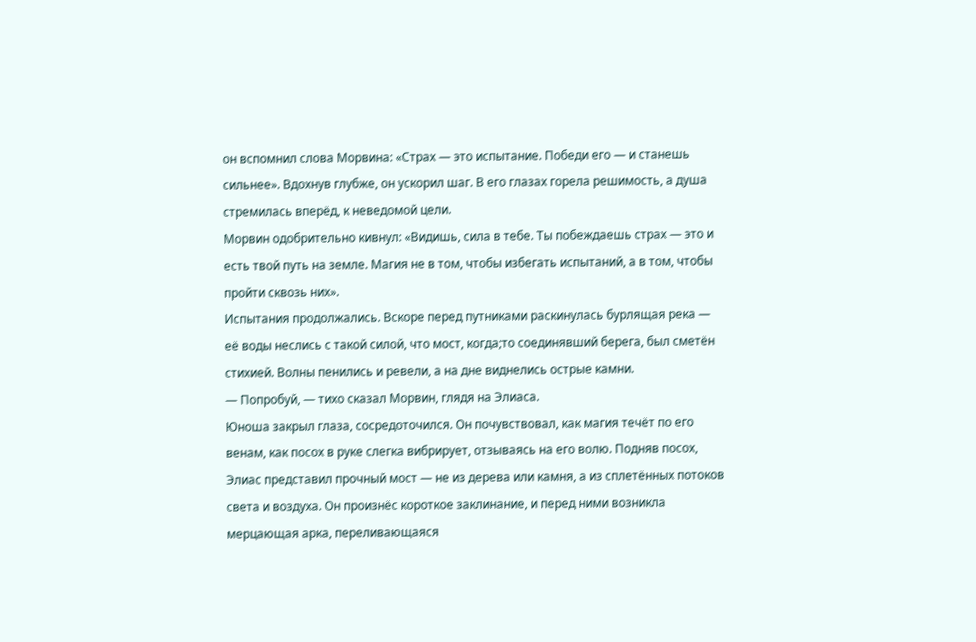он вспомнил слова Морвина: «Страх — это испытание. Победи его — и станешь сильнее». Вдохнув глубже, он ускорил шаг. В его глазах горела решимость, а душа стремилась вперёд, к неведомой цели.
Морвин одобрительно кивнул: «Видишь, сила в тебе. Ты побеждаешь страх — это и есть твой путь на земле. Магия не в том, чтобы избегать испытаний, а в том, чтобы пройти сквозь них».
Испытания продолжались. Вскоре перед путниками раскинулась бурлящая река — её воды неслись с такой силой, что мост, когда;то соединявший берега, был сметён стихией. Волны пенились и ревели, а на дне виднелись острые камни.
— Попробуй, — тихо сказал Морвин, глядя на Элиаса.
Юноша закрыл глаза, сосредоточился. Он почувствовал, как магия течёт по его венам, как посох в руке слегка вибрирует, отзываясь на его волю. Подняв посох, Элиас представил прочный мост — не из дерева или камня, а из сплетённых потоков света и воздуха. Он произнёс короткое заклинание, и перед ними возникла мерцающая арка, переливающаяся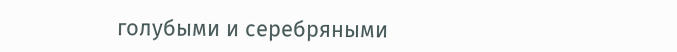голубыми и серебряными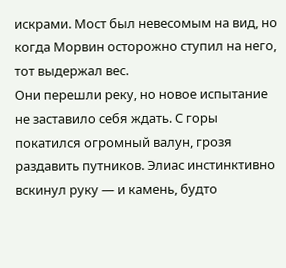искрами. Мост был невесомым на вид, но когда Морвин осторожно ступил на него, тот выдержал вес.
Они перешли реку, но новое испытание не заставило себя ждать. С горы покатился огромный валун, грозя раздавить путников. Элиас инстинктивно вскинул руку — и камень, будто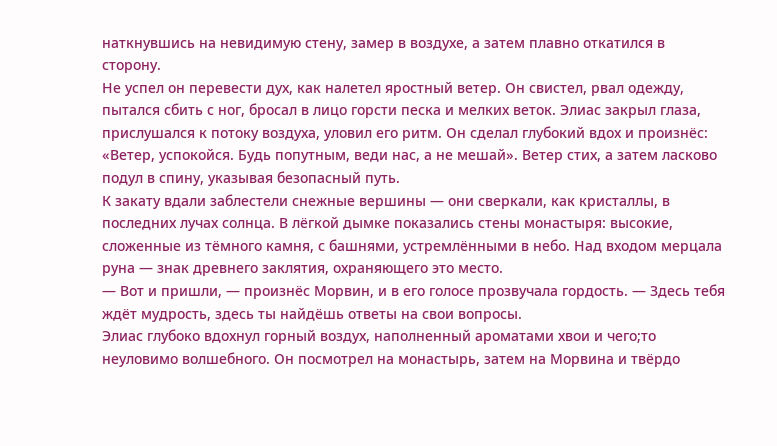наткнувшись на невидимую стену, замер в воздухе, а затем плавно откатился в сторону.
Не успел он перевести дух, как налетел яростный ветер. Он свистел, рвал одежду, пытался сбить с ног, бросал в лицо горсти песка и мелких веток. Элиас закрыл глаза, прислушался к потоку воздуха, уловил его ритм. Он сделал глубокий вдох и произнёс: «Ветер, успокойся. Будь попутным, веди нас, а не мешай». Ветер стих, а затем ласково подул в спину, указывая безопасный путь.
К закату вдали заблестели снежные вершины — они сверкали, как кристаллы, в последних лучах солнца. В лёгкой дымке показались стены монастыря: высокие, сложенные из тёмного камня, с башнями, устремлёнными в небо. Над входом мерцала руна — знак древнего заклятия, охраняющего это место.
— Вот и пришли, — произнёс Морвин, и в его голосе прозвучала гордость. — Здесь тебя ждёт мудрость, здесь ты найдёшь ответы на свои вопросы.
Элиас глубоко вдохнул горный воздух, наполненный ароматами хвои и чего;то неуловимо волшебного. Он посмотрел на монастырь, затем на Морвина и твёрдо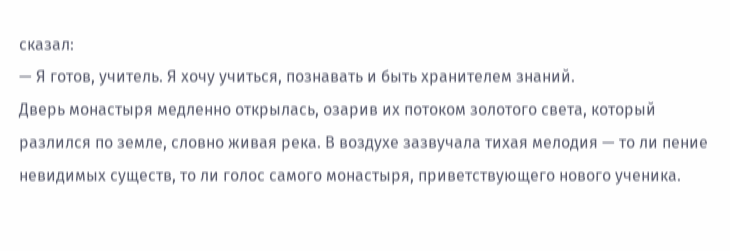сказал:
— Я готов, учитель. Я хочу учиться, познавать и быть хранителем знаний.
Дверь монастыря медленно открылась, озарив их потоком золотого света, который разлился по земле, словно живая река. В воздухе зазвучала тихая мелодия — то ли пение невидимых существ, то ли голос самого монастыря, приветствующего нового ученика.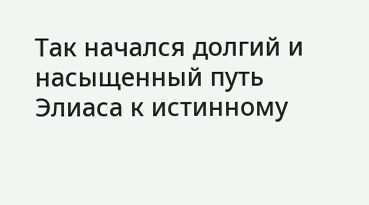Так начался долгий и насыщенный путь Элиаса к истинному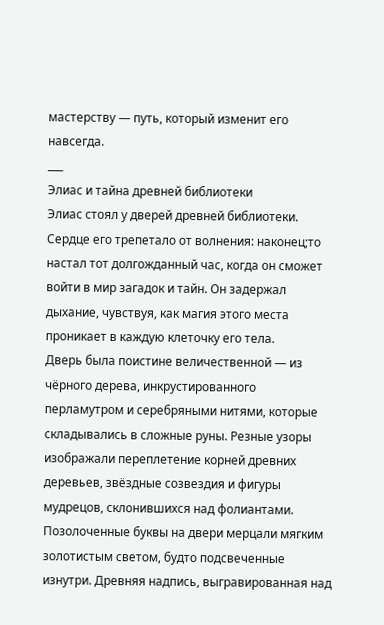мастерству — путь, который изменит его навсегда.
___
Элиас и тайна древней библиотеки
Элиас стоял у дверей древней библиотеки. Сердце его трепетало от волнения: наконец;то настал тот долгожданный час, когда он сможет войти в мир загадок и тайн. Он задержал дыхание, чувствуя, как магия этого места проникает в каждую клеточку его тела.
Дверь была поистине величественной — из чёрного дерева, инкрустированного перламутром и серебряными нитями, которые складывались в сложные руны. Резные узоры изображали переплетение корней древних деревьев, звёздные созвездия и фигуры мудрецов, склонившихся над фолиантами. Позолоченные буквы на двери мерцали мягким золотистым светом, будто подсвеченные изнутри. Древняя надпись, выгравированная над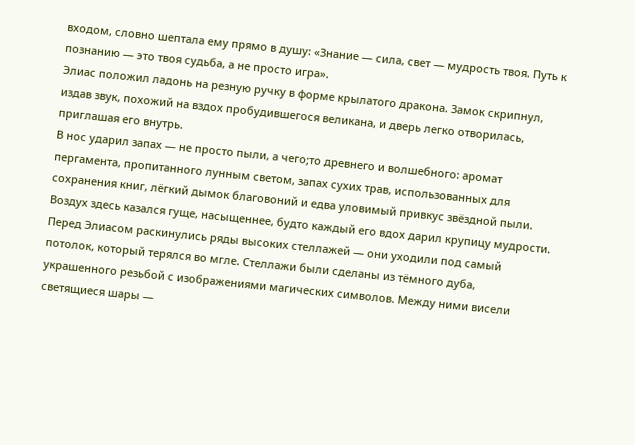входом, словно шептала ему прямо в душу: «Знание — сила, свет — мудрость твоя. Путь к познанию — это твоя судьба, а не просто игра».
Элиас положил ладонь на резную ручку в форме крылатого дракона. Замок скрипнул, издав звук, похожий на вздох пробудившегося великана, и дверь легко отворилась, приглашая его внутрь.
В нос ударил запах — не просто пыли, а чего;то древнего и волшебного: аромат пергамента, пропитанного лунным светом, запах сухих трав, использованных для сохранения книг, лёгкий дымок благовоний и едва уловимый привкус звёздной пыли. Воздух здесь казался гуще, насыщеннее, будто каждый его вдох дарил крупицу мудрости.
Перед Элиасом раскинулись ряды высоких стеллажей — они уходили под самый потолок, который терялся во мгле. Стеллажи были сделаны из тёмного дуба, украшенного резьбой с изображениями магических символов. Между ними висели светящиеся шары —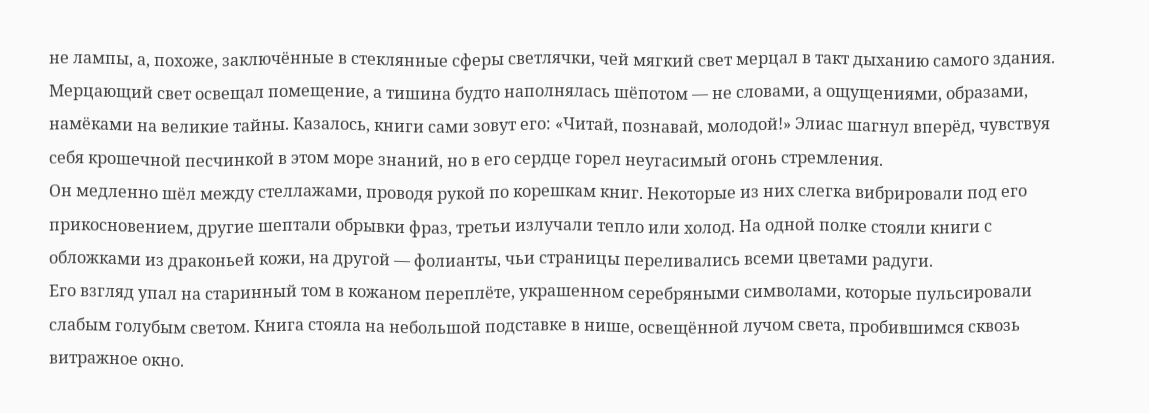не лампы, а, похоже, заключённые в стеклянные сферы светлячки, чей мягкий свет мерцал в такт дыханию самого здания.
Мерцающий свет освещал помещение, а тишина будто наполнялась шёпотом — не словами, а ощущениями, образами, намёками на великие тайны. Казалось, книги сами зовут его: «Читай, познавай, молодой!» Элиас шагнул вперёд, чувствуя себя крошечной песчинкой в этом море знаний, но в его сердце горел неугасимый огонь стремления.
Он медленно шёл между стеллажами, проводя рукой по корешкам книг. Некоторые из них слегка вибрировали под его прикосновением, другие шептали обрывки фраз, третьи излучали тепло или холод. На одной полке стояли книги с обложками из драконьей кожи, на другой — фолианты, чьи страницы переливались всеми цветами радуги.
Его взгляд упал на старинный том в кожаном переплёте, украшенном серебряными символами, которые пульсировали слабым голубым светом. Книга стояла на небольшой подставке в нише, освещённой лучом света, пробившимся сквозь витражное окно.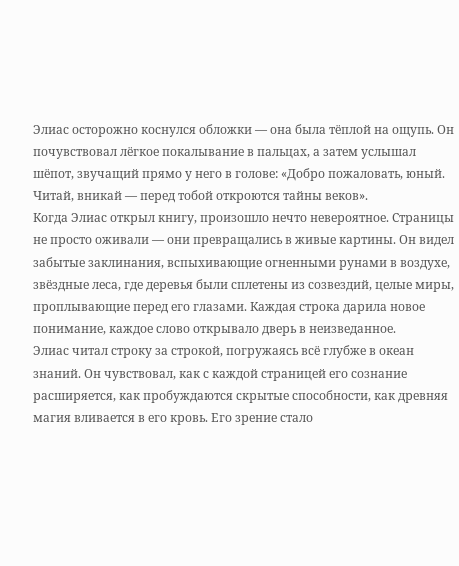Элиас осторожно коснулся обложки — она была тёплой на ощупь. Он почувствовал лёгкое покалывание в пальцах, а затем услышал шёпот, звучащий прямо у него в голове: «Добро пожаловать, юный. Читай, вникай — перед тобой откроются тайны веков».
Когда Элиас открыл книгу, произошло нечто невероятное. Страницы не просто оживали — они превращались в живые картины. Он видел забытые заклинания, вспыхивающие огненными рунами в воздухе, звёздные леса, где деревья были сплетены из созвездий, целые миры, проплывающие перед его глазами. Каждая строка дарила новое понимание, каждое слово открывало дверь в неизведанное.
Элиас читал строку за строкой, погружаясь всё глубже в океан знаний. Он чувствовал, как с каждой страницей его сознание расширяется, как пробуждаются скрытые способности, как древняя магия вливается в его кровь. Его зрение стало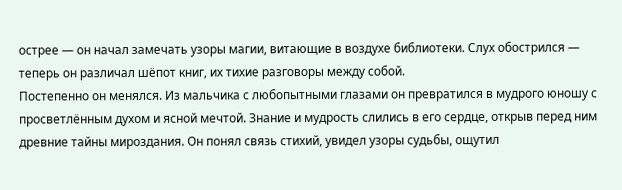острее — он начал замечать узоры магии, витающие в воздухе библиотеки. Слух обострился — теперь он различал шёпот книг, их тихие разговоры между собой.
Постепенно он менялся. Из мальчика с любопытными глазами он превратился в мудрого юношу с просветлённым духом и ясной мечтой. Знание и мудрость слились в его сердце, открыв перед ним древние тайны мироздания. Он понял связь стихий, увидел узоры судьбы, ощутил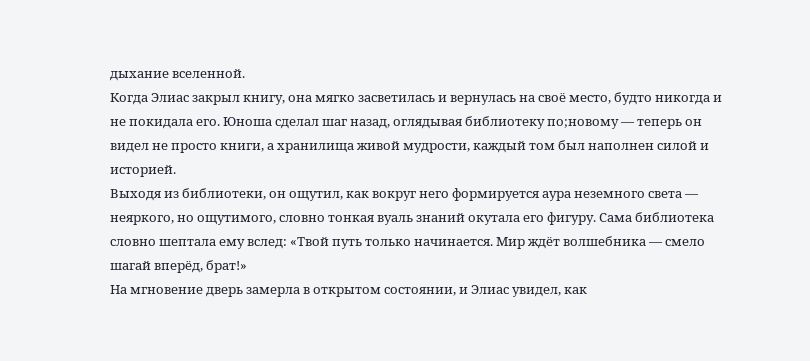дыхание вселенной.
Когда Элиас закрыл книгу, она мягко засветилась и вернулась на своё место, будто никогда и не покидала его. Юноша сделал шаг назад, оглядывая библиотеку по;новому — теперь он видел не просто книги, а хранилища живой мудрости, каждый том был наполнен силой и историей.
Выходя из библиотеки, он ощутил, как вокруг него формируется аура неземного света — неяркого, но ощутимого, словно тонкая вуаль знаний окутала его фигуру. Сама библиотека словно шептала ему вслед: «Твой путь только начинается. Мир ждёт волшебника — смело шагай вперёд, брат!»
На мгновение дверь замерла в открытом состоянии, и Элиас увидел, как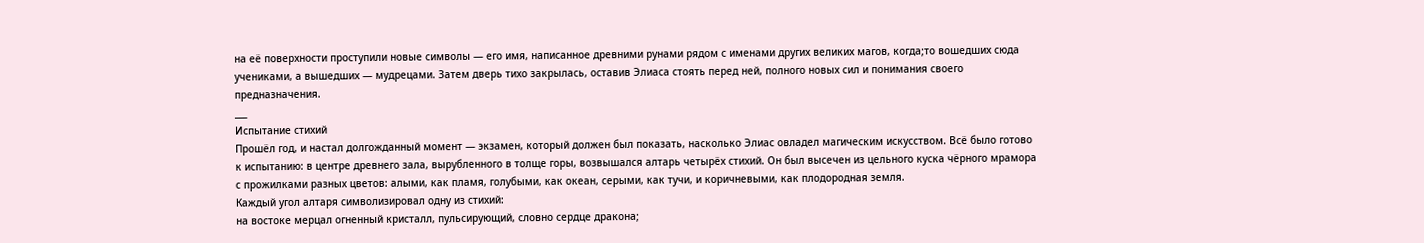на её поверхности проступили новые символы — его имя, написанное древними рунами рядом с именами других великих магов, когда;то вошедших сюда учениками, а вышедших — мудрецами. Затем дверь тихо закрылась, оставив Элиаса стоять перед ней, полного новых сил и понимания своего предназначения.
___
Испытание стихий
Прошёл год, и настал долгожданный момент — экзамен, который должен был показать, насколько Элиас овладел магическим искусством. Всё было готово к испытанию: в центре древнего зала, вырубленного в толще горы, возвышался алтарь четырёх стихий. Он был высечен из цельного куска чёрного мрамора с прожилками разных цветов: алыми, как пламя, голубыми, как океан, серыми, как тучи, и коричневыми, как плодородная земля.
Каждый угол алтаря символизировал одну из стихий:
на востоке мерцал огненный кристалл, пульсирующий, словно сердце дракона;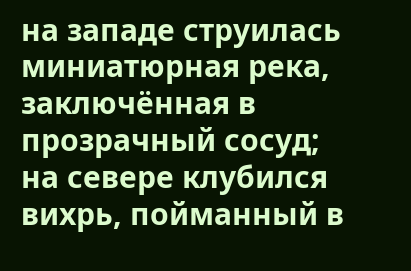на западе струилась миниатюрная река, заключённая в прозрачный сосуд;
на севере клубился вихрь, пойманный в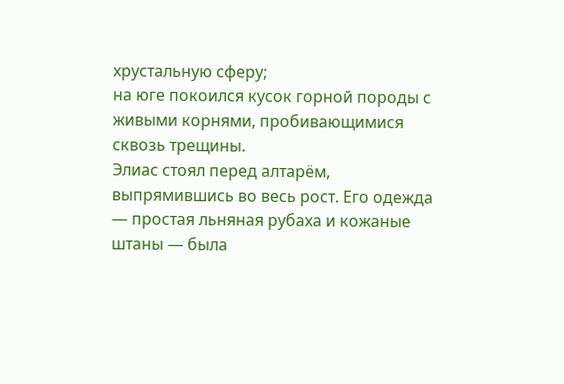хрустальную сферу;
на юге покоился кусок горной породы с живыми корнями, пробивающимися сквозь трещины.
Элиас стоял перед алтарём, выпрямившись во весь рост. Его одежда — простая льняная рубаха и кожаные штаны — была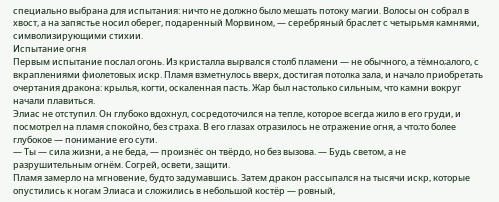специально выбрана для испытания: ничто не должно было мешать потоку магии. Волосы он собрал в хвост, а на запястье носил оберег, подаренный Морвином, — серебряный браслет с четырьмя камнями, символизирующими стихии.
Испытание огня
Первым испытание послал огонь. Из кристалла вырвался столб пламени — не обычного, а тёмно;алого, с вкраплениями фиолетовых искр. Пламя взметнулось вверх, достигая потолка зала, и начало приобретать очертания дракона: крылья, когти, оскаленная пасть. Жар был настолько сильным, что камни вокруг начали плавиться.
Элиас не отступил. Он глубоко вдохнул, сосредоточился на тепле, которое всегда жило в его груди, и посмотрел на пламя спокойно, без страха. В его глазах отразилось не отражение огня, а что;то более глубокое — понимание его сути.
— Ты — сила жизни, а не беда, — произнёс он твёрдо, но без вызова. — Будь светом, а не разрушительным огнём. Согрей, освети, защити.
Пламя замерло на мгновение, будто задумавшись. Затем дракон рассыпался на тысячи искр, которые опустились к ногам Элиаса и сложились в небольшой костёр — ровный,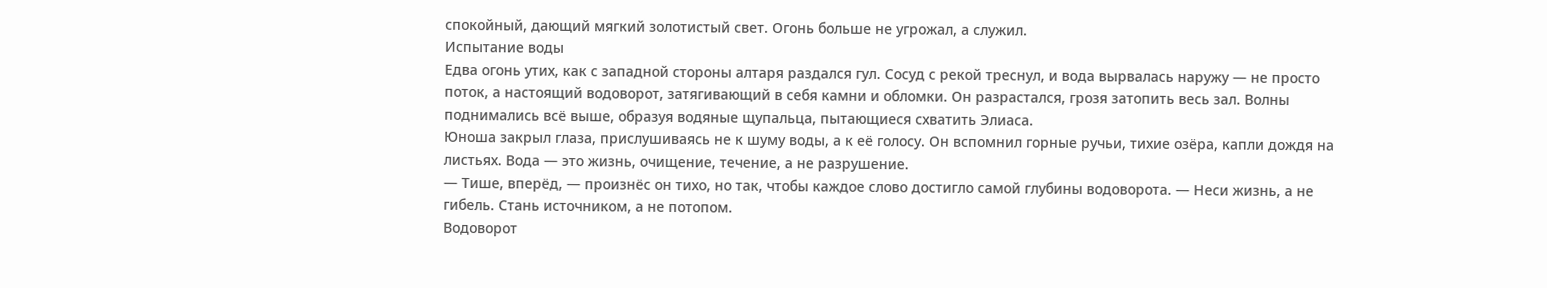спокойный, дающий мягкий золотистый свет. Огонь больше не угрожал, а служил.
Испытание воды
Едва огонь утих, как с западной стороны алтаря раздался гул. Сосуд с рекой треснул, и вода вырвалась наружу — не просто поток, а настоящий водоворот, затягивающий в себя камни и обломки. Он разрастался, грозя затопить весь зал. Волны поднимались всё выше, образуя водяные щупальца, пытающиеся схватить Элиаса.
Юноша закрыл глаза, прислушиваясь не к шуму воды, а к её голосу. Он вспомнил горные ручьи, тихие озёра, капли дождя на листьях. Вода — это жизнь, очищение, течение, а не разрушение.
— Тише, вперёд, — произнёс он тихо, но так, чтобы каждое слово достигло самой глубины водоворота. — Неси жизнь, а не гибель. Стань источником, а не потопом.
Водоворот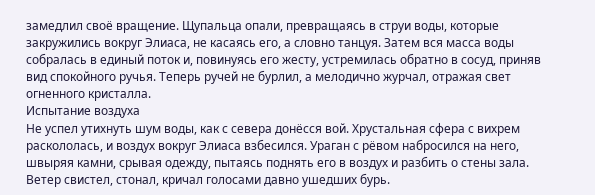замедлил своё вращение. Щупальца опали, превращаясь в струи воды, которые закружились вокруг Элиаса, не касаясь его, а словно танцуя. Затем вся масса воды собралась в единый поток и, повинуясь его жесту, устремилась обратно в сосуд, приняв вид спокойного ручья. Теперь ручей не бурлил, а мелодично журчал, отражая свет огненного кристалла.
Испытание воздуха
Не успел утихнуть шум воды, как с севера донёсся вой. Хрустальная сфера с вихрем раскололась, и воздух вокруг Элиаса взбесился. Ураган с рёвом набросился на него, швыряя камни, срывая одежду, пытаясь поднять его в воздух и разбить о стены зала. Ветер свистел, стонал, кричал голосами давно ушедших бурь.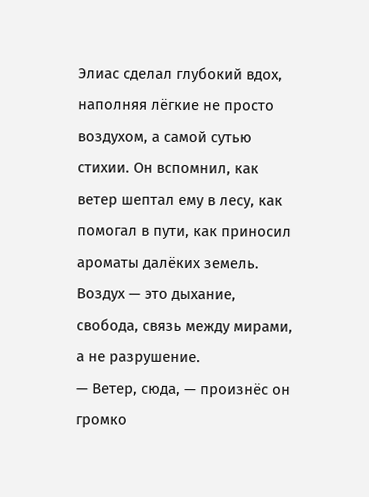Элиас сделал глубокий вдох, наполняя лёгкие не просто воздухом, а самой сутью стихии. Он вспомнил, как ветер шептал ему в лесу, как помогал в пути, как приносил ароматы далёких земель. Воздух — это дыхание, свобода, связь между мирами, а не разрушение.
— Ветер, сюда, — произнёс он громко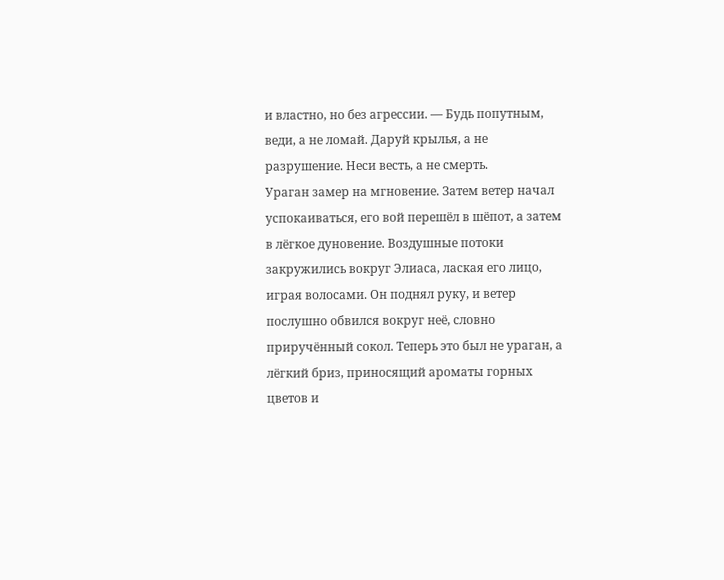и властно, но без агрессии. — Будь попутным, веди, а не ломай. Даруй крылья, а не разрушение. Неси весть, а не смерть.
Ураган замер на мгновение. Затем ветер начал успокаиваться, его вой перешёл в шёпот, а затем в лёгкое дуновение. Воздушные потоки закружились вокруг Элиаса, лаская его лицо, играя волосами. Он поднял руку, и ветер послушно обвился вокруг неё, словно приручённый сокол. Теперь это был не ураган, а лёгкий бриз, приносящий ароматы горных цветов и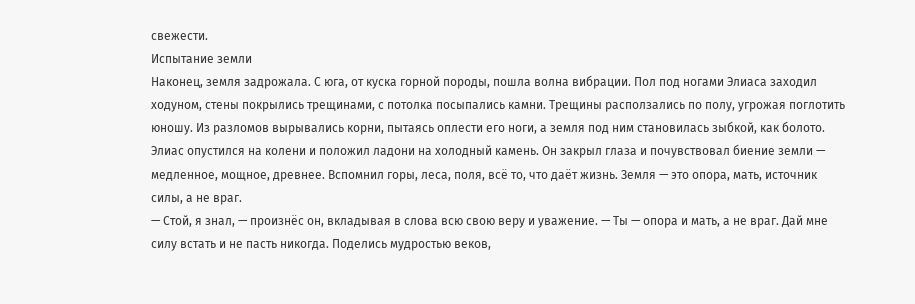свежести.
Испытание земли
Наконец, земля задрожала. С юга, от куска горной породы, пошла волна вибрации. Пол под ногами Элиаса заходил ходуном, стены покрылись трещинами, с потолка посыпались камни. Трещины расползались по полу, угрожая поглотить юношу. Из разломов вырывались корни, пытаясь оплести его ноги, а земля под ним становилась зыбкой, как болото.
Элиас опустился на колени и положил ладони на холодный камень. Он закрыл глаза и почувствовал биение земли — медленное, мощное, древнее. Вспомнил горы, леса, поля, всё то, что даёт жизнь. Земля — это опора, мать, источник силы, а не враг.
— Стой, я знал, — произнёс он, вкладывая в слова всю свою веру и уважение. — Ты — опора и мать, а не враг. Дай мне силу встать и не пасть никогда. Поделись мудростью веков,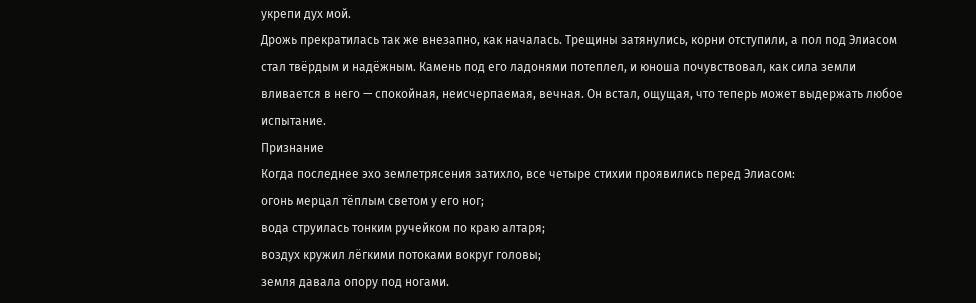укрепи дух мой.
Дрожь прекратилась так же внезапно, как началась. Трещины затянулись, корни отступили, а пол под Элиасом стал твёрдым и надёжным. Камень под его ладонями потеплел, и юноша почувствовал, как сила земли вливается в него — спокойная, неисчерпаемая, вечная. Он встал, ощущая, что теперь может выдержать любое испытание.
Признание
Когда последнее эхо землетрясения затихло, все четыре стихии проявились перед Элиасом:
огонь мерцал тёплым светом у его ног;
вода струилась тонким ручейком по краю алтаря;
воздух кружил лёгкими потоками вокруг головы;
земля давала опору под ногами.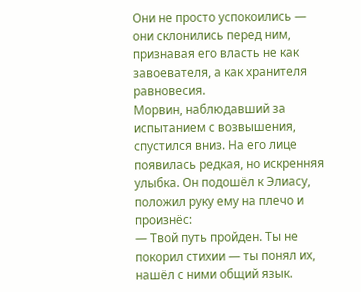Они не просто успокоились — они склонились перед ним, признавая его власть не как завоевателя, а как хранителя равновесия.
Морвин, наблюдавший за испытанием с возвышения, спустился вниз. На его лице появилась редкая, но искренняя улыбка. Он подошёл к Элиасу, положил руку ему на плечо и произнёс:
— Твой путь пройден. Ты не покорил стихии — ты понял их, нашёл с ними общий язык.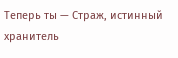Теперь ты — Страж, истинный хранитель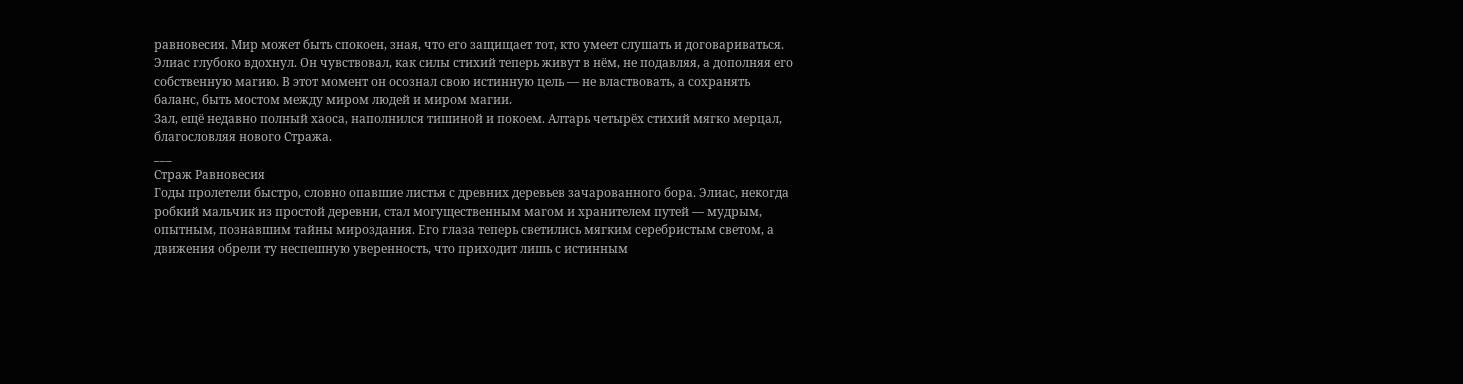равновесия. Мир может быть спокоен, зная, что его защищает тот, кто умеет слушать и договариваться.
Элиас глубоко вдохнул. Он чувствовал, как силы стихий теперь живут в нём, не подавляя, а дополняя его собственную магию. В этот момент он осознал свою истинную цель — не властвовать, а сохранять баланс, быть мостом между миром людей и миром магии.
Зал, ещё недавно полный хаоса, наполнился тишиной и покоем. Алтарь четырёх стихий мягко мерцал, благословляя нового Стража.
___
Страж Равновесия
Годы пролетели быстро, словно опавшие листья с древних деревьев зачарованного бора. Элиас, некогда робкий мальчик из простой деревни, стал могущественным магом и хранителем путей — мудрым, опытным, познавшим тайны мироздания. Его глаза теперь светились мягким серебристым светом, а движения обрели ту неспешную уверенность, что приходит лишь с истинным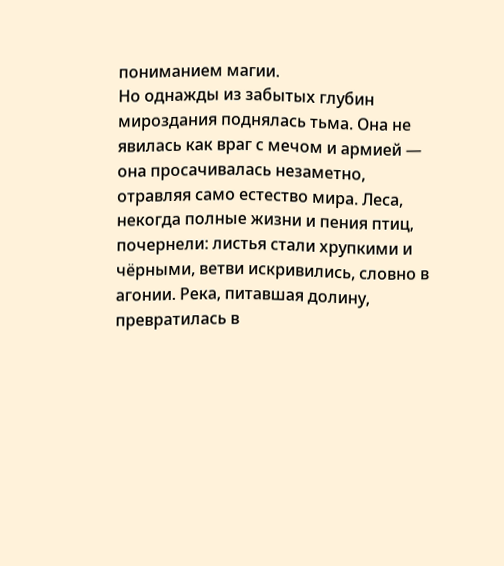пониманием магии.
Но однажды из забытых глубин мироздания поднялась тьма. Она не явилась как враг с мечом и армией — она просачивалась незаметно, отравляя само естество мира. Леса, некогда полные жизни и пения птиц, почернели: листья стали хрупкими и чёрными, ветви искривились, словно в агонии. Река, питавшая долину, превратилась в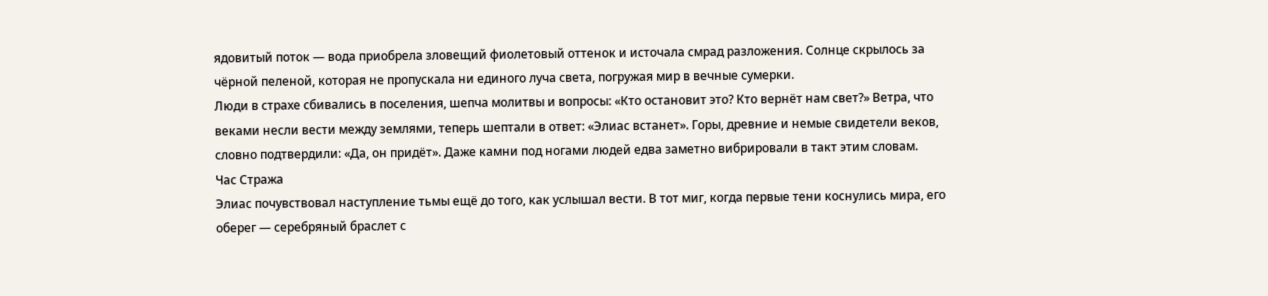ядовитый поток — вода приобрела зловещий фиолетовый оттенок и источала смрад разложения. Солнце скрылось за чёрной пеленой, которая не пропускала ни единого луча света, погружая мир в вечные сумерки.
Люди в страхе сбивались в поселения, шепча молитвы и вопросы: «Кто остановит это? Кто вернёт нам свет?» Ветра, что веками несли вести между землями, теперь шептали в ответ: «Элиас встанет». Горы, древние и немые свидетели веков, словно подтвердили: «Да, он придёт». Даже камни под ногами людей едва заметно вибрировали в такт этим словам.
Час Стража
Элиас почувствовал наступление тьмы ещё до того, как услышал вести. В тот миг, когда первые тени коснулись мира, его оберег — серебряный браслет с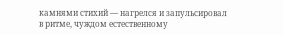камнями стихий — нагрелся и запульсировал в ритме, чуждом естественному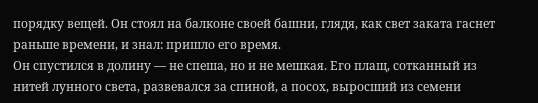порядку вещей. Он стоял на балконе своей башни, глядя, как свет заката гаснет раньше времени, и знал: пришло его время.
Он спустился в долину — не спеша, но и не мешкая. Его плащ, сотканный из нитей лунного света, развевался за спиной, а посох, выросший из семени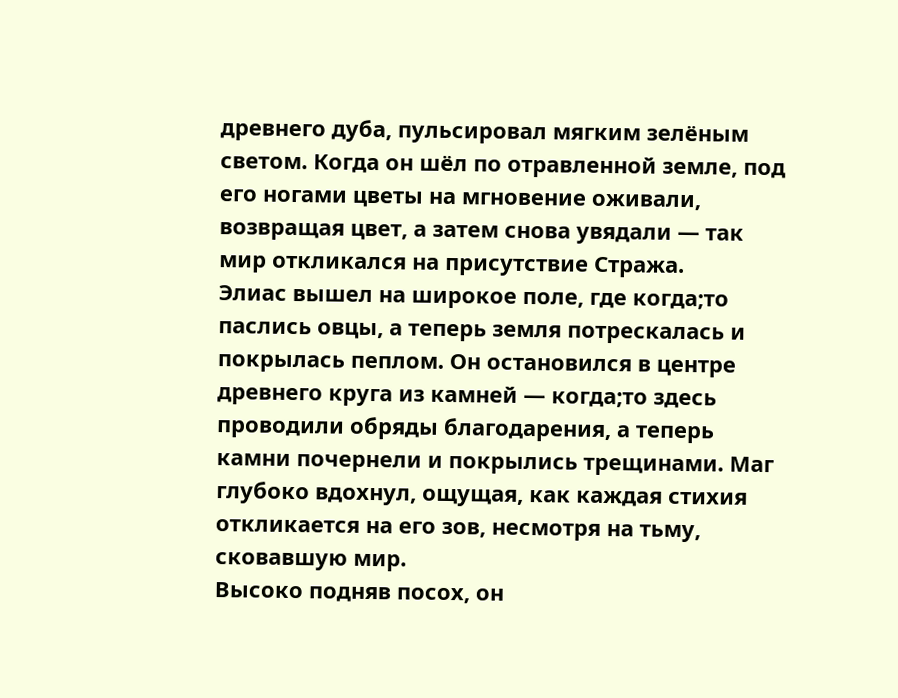древнего дуба, пульсировал мягким зелёным светом. Когда он шёл по отравленной земле, под его ногами цветы на мгновение оживали, возвращая цвет, а затем снова увядали — так мир откликался на присутствие Стража.
Элиас вышел на широкое поле, где когда;то паслись овцы, а теперь земля потрескалась и покрылась пеплом. Он остановился в центре древнего круга из камней — когда;то здесь проводили обряды благодарения, а теперь камни почернели и покрылись трещинами. Маг глубоко вдохнул, ощущая, как каждая стихия откликается на его зов, несмотря на тьму, сковавшую мир.
Высоко подняв посох, он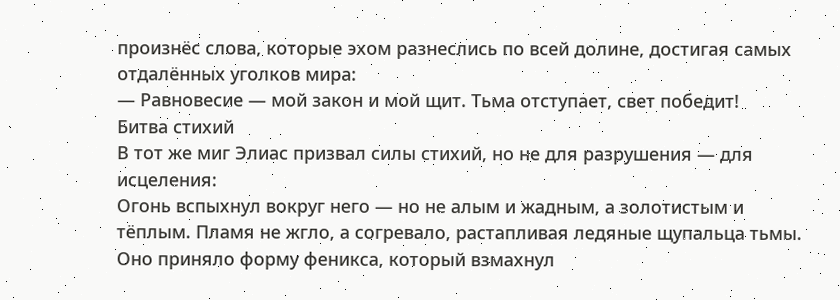произнёс слова, которые эхом разнеслись по всей долине, достигая самых отдалённых уголков мира:
— Равновесие — мой закон и мой щит. Тьма отступает, свет победит!
Битва стихий
В тот же миг Элиас призвал силы стихий, но не для разрушения — для исцеления:
Огонь вспыхнул вокруг него — но не алым и жадным, а золотистым и тёплым. Пламя не жгло, а согревало, растапливая ледяные щупальца тьмы. Оно приняло форму феникса, который взмахнул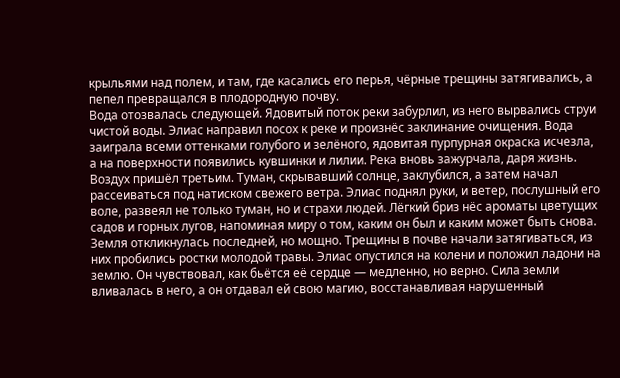крыльями над полем, и там, где касались его перья, чёрные трещины затягивались, а пепел превращался в плодородную почву.
Вода отозвалась следующей. Ядовитый поток реки забурлил, из него вырвались струи чистой воды. Элиас направил посох к реке и произнёс заклинание очищения. Вода заиграла всеми оттенками голубого и зелёного, ядовитая пурпурная окраска исчезла, а на поверхности появились кувшинки и лилии. Река вновь зажурчала, даря жизнь.
Воздух пришёл третьим. Туман, скрывавший солнце, заклубился, а затем начал рассеиваться под натиском свежего ветра. Элиас поднял руки, и ветер, послушный его воле, развеял не только туман, но и страхи людей. Лёгкий бриз нёс ароматы цветущих садов и горных лугов, напоминая миру о том, каким он был и каким может быть снова.
Земля откликнулась последней, но мощно. Трещины в почве начали затягиваться, из них пробились ростки молодой травы. Элиас опустился на колени и положил ладони на землю. Он чувствовал, как бьётся её сердце — медленно, но верно. Сила земли вливалась в него, а он отдавал ей свою магию, восстанавливая нарушенный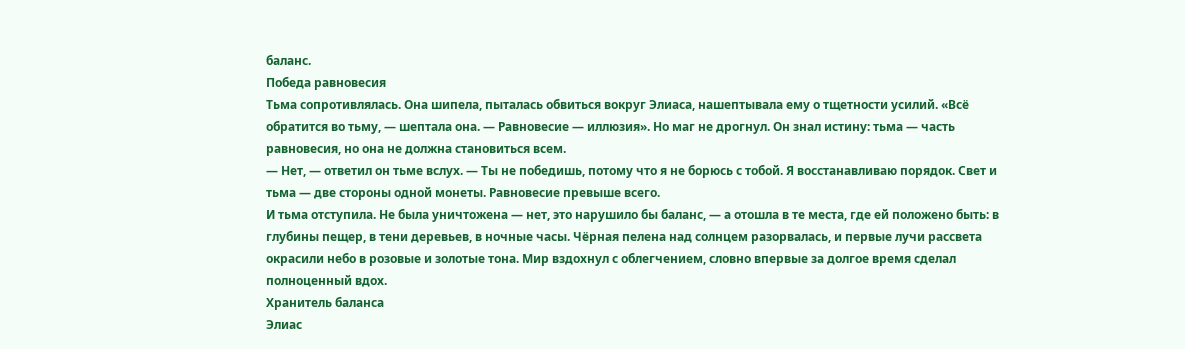баланс.
Победа равновесия
Тьма сопротивлялась. Она шипела, пыталась обвиться вокруг Элиаса, нашептывала ему о тщетности усилий. «Всё обратится во тьму, — шептала она. — Равновесие — иллюзия». Но маг не дрогнул. Он знал истину: тьма — часть равновесия, но она не должна становиться всем.
— Нет, — ответил он тьме вслух. — Ты не победишь, потому что я не борюсь с тобой. Я восстанавливаю порядок. Свет и тьма — две стороны одной монеты. Равновесие превыше всего.
И тьма отступила. Не была уничтожена — нет, это нарушило бы баланс, — а отошла в те места, где ей положено быть: в глубины пещер, в тени деревьев, в ночные часы. Чёрная пелена над солнцем разорвалась, и первые лучи рассвета окрасили небо в розовые и золотые тона. Мир вздохнул с облегчением, словно впервые за долгое время сделал полноценный вдох.
Хранитель баланса
Элиас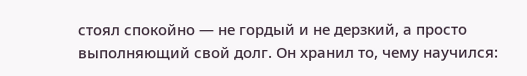стоял спокойно — не гордый и не дерзкий, а просто выполняющий свой долг. Он хранил то, чему научился: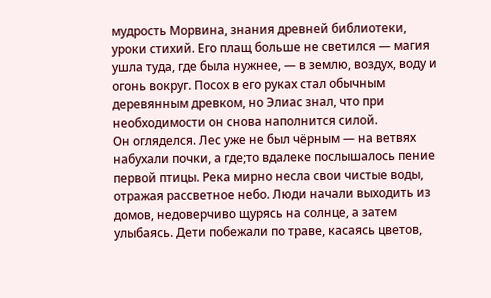мудрость Морвина, знания древней библиотеки, уроки стихий. Его плащ больше не светился — магия ушла туда, где была нужнее, — в землю, воздух, воду и огонь вокруг. Посох в его руках стал обычным деревянным древком, но Элиас знал, что при необходимости он снова наполнится силой.
Он огляделся. Лес уже не был чёрным — на ветвях набухали почки, а где;то вдалеке послышалось пение первой птицы. Река мирно несла свои чистые воды, отражая рассветное небо. Люди начали выходить из домов, недоверчиво щурясь на солнце, а затем улыбаясь. Дети побежали по траве, касаясь цветов,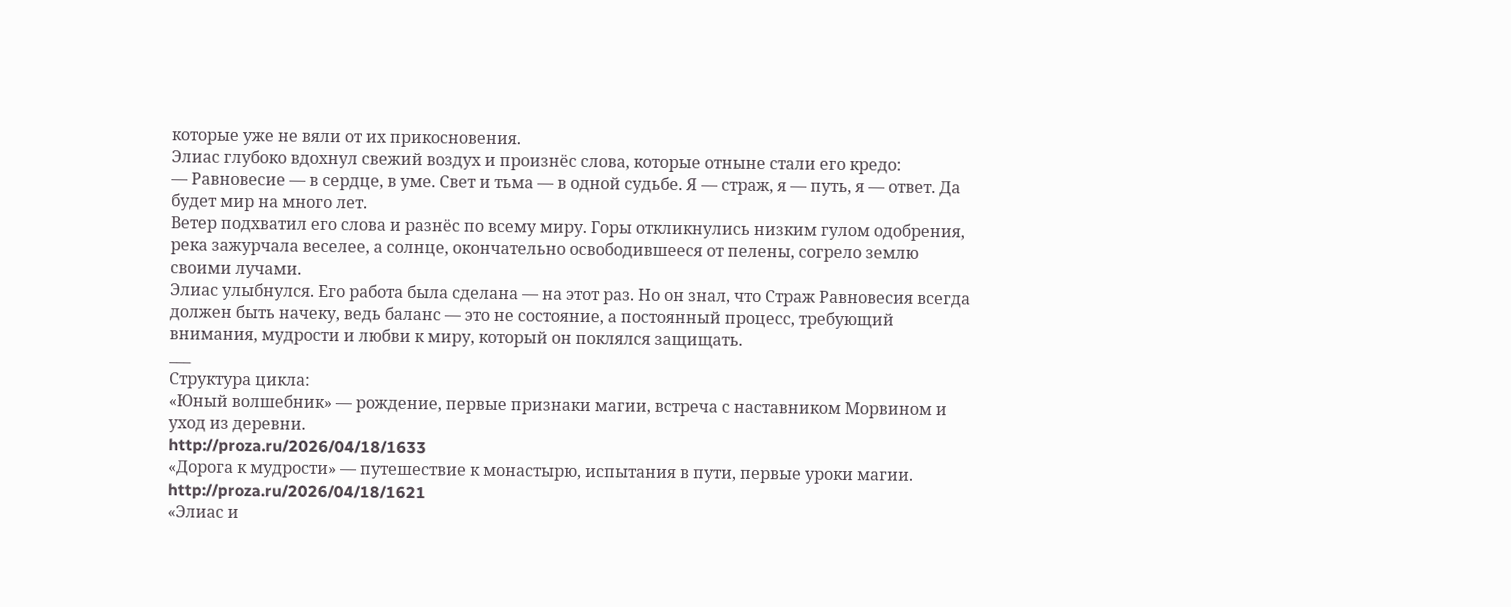которые уже не вяли от их прикосновения.
Элиас глубоко вдохнул свежий воздух и произнёс слова, которые отныне стали его кредо:
— Равновесие — в сердце, в уме. Свет и тьма — в одной судьбе. Я — страж, я — путь, я — ответ. Да будет мир на много лет.
Ветер подхватил его слова и разнёс по всему миру. Горы откликнулись низким гулом одобрения, река зажурчала веселее, а солнце, окончательно освободившееся от пелены, согрело землю своими лучами.
Элиас улыбнулся. Его работа была сделана — на этот раз. Но он знал, что Страж Равновесия всегда должен быть начеку, ведь баланс — это не состояние, а постоянный процесс, требующий внимания, мудрости и любви к миру, который он поклялся защищать.
___
Структура цикла:
«Юный волшебник» — рождение, первые признаки магии, встреча с наставником Морвином и уход из деревни.
http://proza.ru/2026/04/18/1633
«Дорога к мудрости» — путешествие к монастырю, испытания в пути, первые уроки магии.
http://proza.ru/2026/04/18/1621
«Элиас и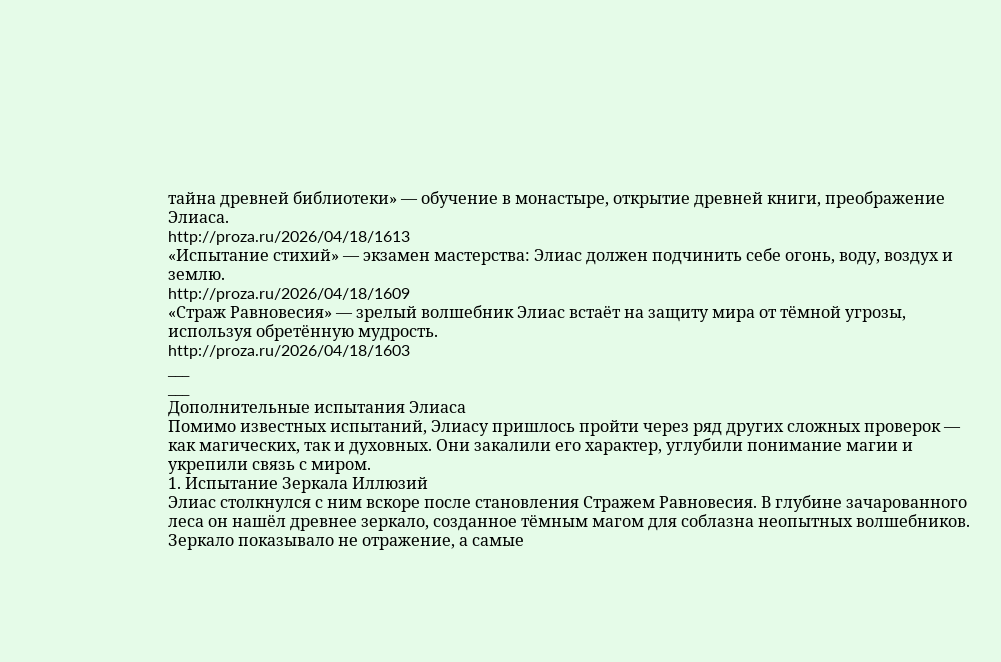тайна древней библиотеки» — обучение в монастыре, открытие древней книги, преображение Элиаса.
http://proza.ru/2026/04/18/1613
«Испытание стихий» — экзамен мастерства: Элиас должен подчинить себе огонь, воду, воздух и землю.
http://proza.ru/2026/04/18/1609
«Страж Равновесия» — зрелый волшебник Элиас встаёт на защиту мира от тёмной угрозы, используя обретённую мудрость.
http://proza.ru/2026/04/18/1603
___
___
Дополнительные испытания Элиаса
Помимо известных испытаний, Элиасу пришлось пройти через ряд других сложных проверок — как магических, так и духовных. Они закалили его характер, углубили понимание магии и укрепили связь с миром.
1. Испытание Зеркала Иллюзий
Элиас столкнулся с ним вскоре после становления Стражем Равновесия. В глубине зачарованного леса он нашёл древнее зеркало, созданное тёмным магом для соблазна неопытных волшебников.
Зеркало показывало не отражение, а самые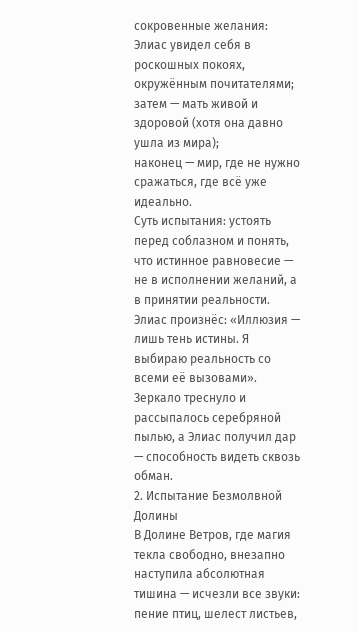сокровенные желания:
Элиас увидел себя в роскошных покоях, окружённым почитателями;
затем — мать живой и здоровой (хотя она давно ушла из мира);
наконец — мир, где не нужно сражаться, где всё уже идеально.
Суть испытания: устоять перед соблазном и понять, что истинное равновесие — не в исполнении желаний, а в принятии реальности.
Элиас произнёс: «Иллюзия — лишь тень истины. Я выбираю реальность со всеми её вызовами». Зеркало треснуло и рассыпалось серебряной пылью, а Элиас получил дар — способность видеть сквозь обман.
2. Испытание Безмолвной Долины
В Долине Ветров, где магия текла свободно, внезапно наступила абсолютная тишина — исчезли все звуки: пение птиц, шелест листьев,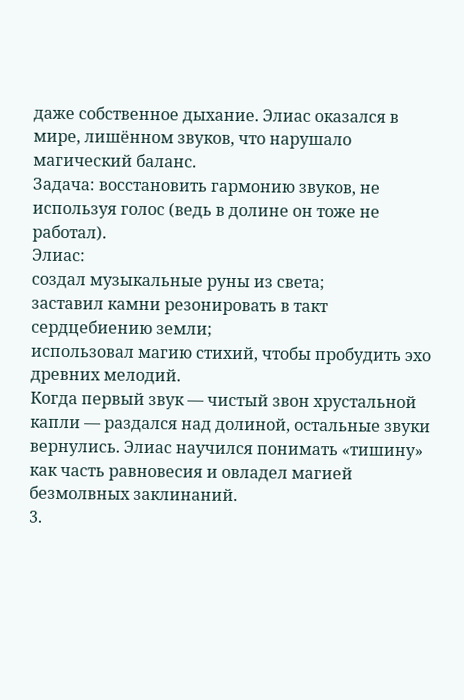даже собственное дыхание. Элиас оказался в мире, лишённом звуков, что нарушало магический баланс.
Задача: восстановить гармонию звуков, не используя голос (ведь в долине он тоже не работал).
Элиас:
создал музыкальные руны из света;
заставил камни резонировать в такт сердцебиению земли;
использовал магию стихий, чтобы пробудить эхо древних мелодий.
Когда первый звук — чистый звон хрустальной капли — раздался над долиной, остальные звуки вернулись. Элиас научился понимать «тишину» как часть равновесия и овладел магией безмолвных заклинаний.
3.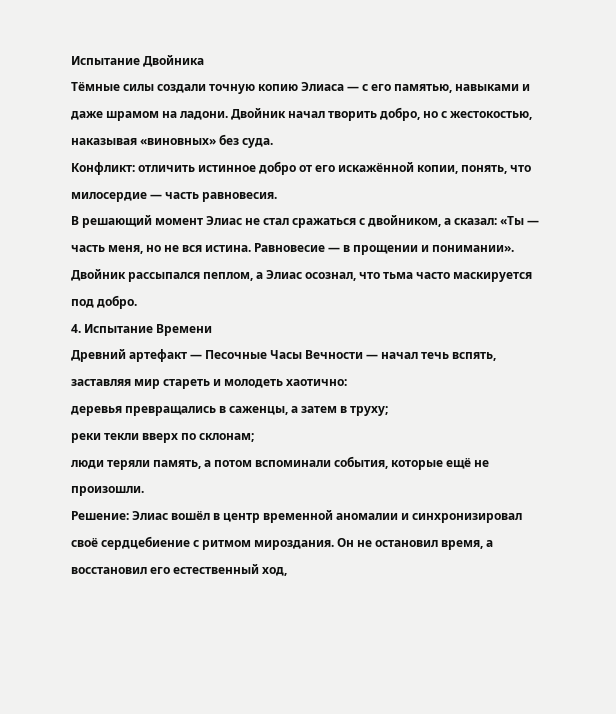Испытание Двойника
Тёмные силы создали точную копию Элиаса — с его памятью, навыками и даже шрамом на ладони. Двойник начал творить добро, но с жестокостью, наказывая «виновных» без суда.
Конфликт: отличить истинное добро от его искажённой копии, понять, что милосердие — часть равновесия.
В решающий момент Элиас не стал сражаться с двойником, а сказал: «Ты — часть меня, но не вся истина. Равновесие — в прощении и понимании». Двойник рассыпался пеплом, а Элиас осознал, что тьма часто маскируется под добро.
4. Испытание Времени
Древний артефакт — Песочные Часы Вечности — начал течь вспять, заставляя мир стареть и молодеть хаотично:
деревья превращались в саженцы, а затем в труху;
реки текли вверх по склонам;
люди теряли память, а потом вспоминали события, которые ещё не произошли.
Решение: Элиас вошёл в центр временной аномалии и синхронизировал своё сердцебиение с ритмом мироздания. Он не остановил время, а восстановил его естественный ход,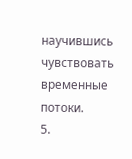научившись чувствовать временные потоки.
5.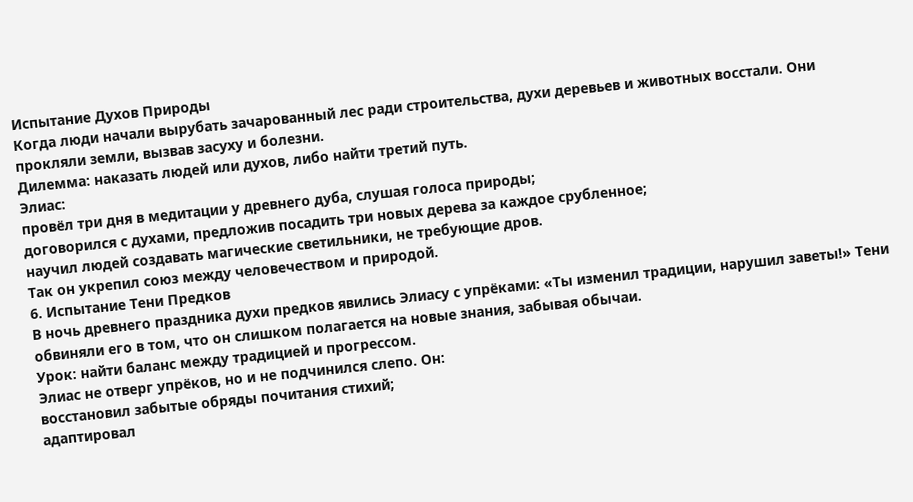Испытание Духов Природы
Когда люди начали вырубать зачарованный лес ради строительства, духи деревьев и животных восстали. Они прокляли земли, вызвав засуху и болезни.
Дилемма: наказать людей или духов, либо найти третий путь.
Элиас:
провёл три дня в медитации у древнего дуба, слушая голоса природы;
договорился с духами, предложив посадить три новых дерева за каждое срубленное;
научил людей создавать магические светильники, не требующие дров.
Так он укрепил союз между человечеством и природой.
6. Испытание Тени Предков
В ночь древнего праздника духи предков явились Элиасу с упрёками: «Ты изменил традиции, нарушил заветы!» Тени обвиняли его в том, что он слишком полагается на новые знания, забывая обычаи.
Урок: найти баланс между традицией и прогрессом.
Элиас не отверг упрёков, но и не подчинился слепо. Он:
восстановил забытые обряды почитания стихий;
адаптировал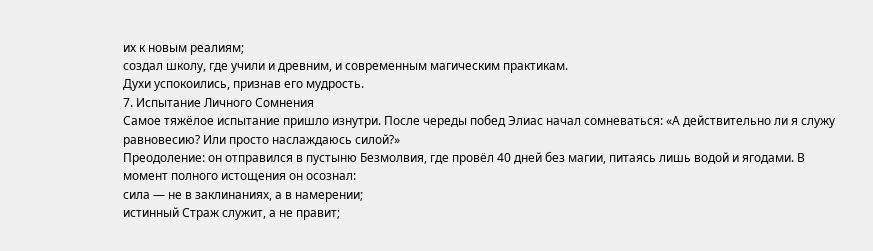их к новым реалиям;
создал школу, где учили и древним, и современным магическим практикам.
Духи успокоились, признав его мудрость.
7. Испытание Личного Сомнения
Самое тяжёлое испытание пришло изнутри. После череды побед Элиас начал сомневаться: «А действительно ли я служу равновесию? Или просто наслаждаюсь силой?»
Преодоление: он отправился в пустыню Безмолвия, где провёл 40 дней без магии, питаясь лишь водой и ягодами. В момент полного истощения он осознал:
сила — не в заклинаниях, а в намерении;
истинный Страж служит, а не правит;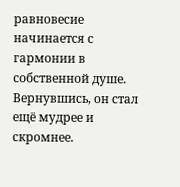равновесие начинается с гармонии в собственной душе.
Вернувшись, он стал ещё мудрее и скромнее.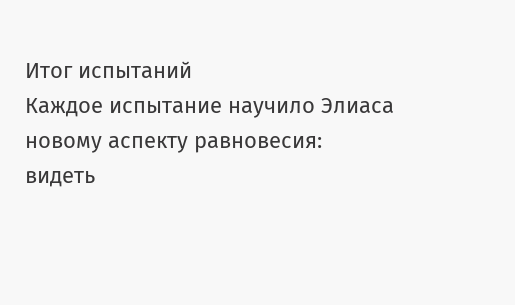Итог испытаний
Каждое испытание научило Элиаса новому аспекту равновесия:
видеть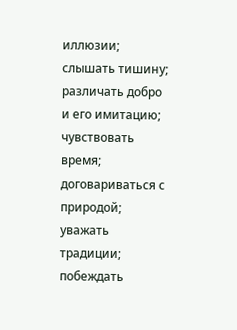иллюзии;
слышать тишину;
различать добро и его имитацию;
чувствовать время;
договариваться с природой;
уважать традиции;
побеждать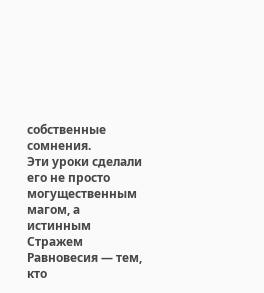собственные сомнения.
Эти уроки сделали его не просто могущественным магом, а истинным Стражем Равновесия — тем, кто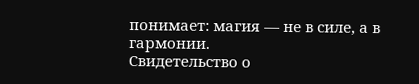понимает: магия — не в силе, а в гармонии.
Свидетельство о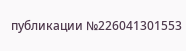публикации №226041301553